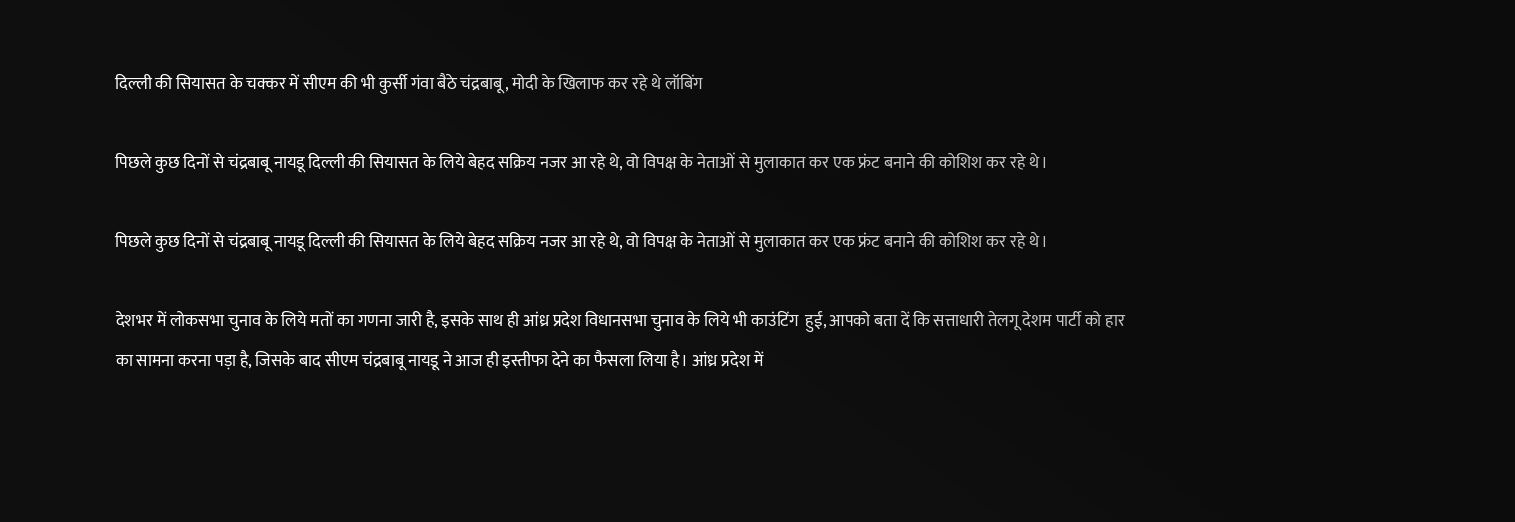दिल्ली की सियासत के चक्कर में सीएम की भी कुर्सी गंवा बैठे चंद्रबाबू, मोदी के खिलाफ कर रहे थे लॉबिंग

पिछले कुछ दिनों से चंद्रबाबू नायडू दिल्ली की सियासत के लिये बेहद सक्रिय नजर आ रहे थे, वो विपक्ष के नेताओं से मुलाकात कर एक फ्रंट बनाने की कोशिश कर रहे थे।

पिछले कुछ दिनों से चंद्रबाबू नायडू दिल्ली की सियासत के लिये बेहद सक्रिय नजर आ रहे थे, वो विपक्ष के नेताओं से मुलाकात कर एक फ्रंट बनाने की कोशिश कर रहे थे।

देशभर में लोकसभा चुनाव के लिये मतों का गणना जारी है, इसके साथ ही आंध्र प्रदेश विधानसभा चुनाव के लिये भी काउंटिंग  हुई, आपको बता दें कि सत्ताधारी तेलगू देशम पार्टी को हार का सामना करना पड़ा है, जिसके बाद सीएम चंद्रबाबू नायडू ने आज ही इस्तीफा देने का फैसला लिया है। आंध्र प्रदेश में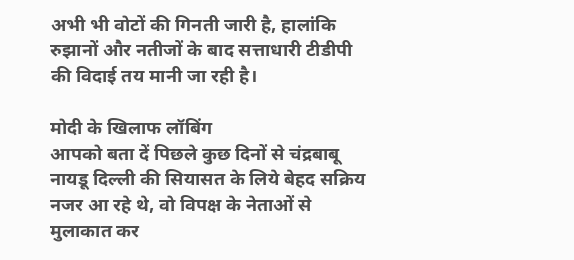अभी भी वोटों की गिनती जारी है, हालांकि रुझानों और नतीजों के बाद सत्ताधारी टीडीपी की विदाई तय मानी जा रही है।

मोदी के खिलाफ लॉबिंग
आपको बता दें पिछले कुछ दिनों से चंद्रबाबू नायडू दिल्ली की सियासत के लिये बेहद सक्रिय नजर आ रहे थे, वो विपक्ष के नेताओं से मुलाकात कर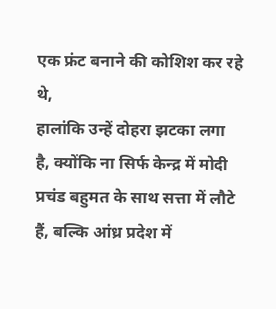एक फ्रंट बनाने की कोशिश कर रहे थे,
हालांकि उन्हें दोहरा झटका लगा है, क्योंकि ना सिर्फ केन्द्र में मोदी प्रचंड बहुमत के साथ सत्ता में लौटे हैं, बल्कि आंध्र प्रदेश में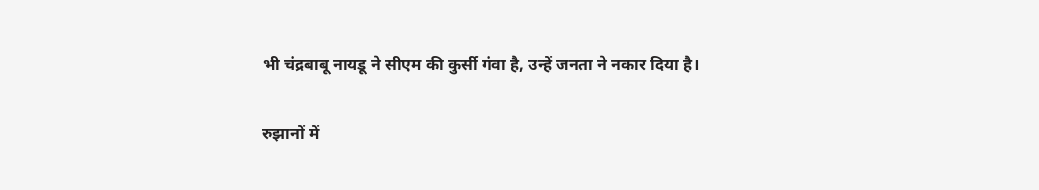भी चंद्रबाबू नायडू ने सीएम की कुर्सी गंवा है, उन्हें जनता ने नकार दिया है।

रुझानों में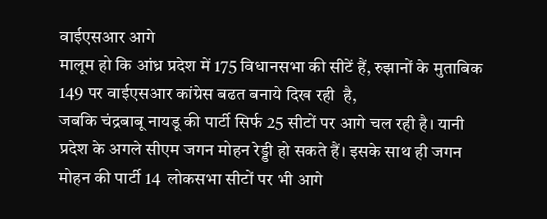वाईएसआर आगे
मालूम हो कि आंध्र प्रदेश में 175 विधानसभा की सीटें हैं, रुझानों के मुताबिक 149 पर वाईएसआर कांग्रेस बढत बनाये दिख रही  है,
जबकि चंद्रबाबू नायडू की पार्टी सिर्फ 25 सीटों पर आगे चल रही है। यानी प्रदेश के अगले सीएम जगन मोहन रेड्डी हो सकते हैं। इसके साथ ही जगन मोहन की पार्टी 14  लोकसभा सीटों पर भी आगे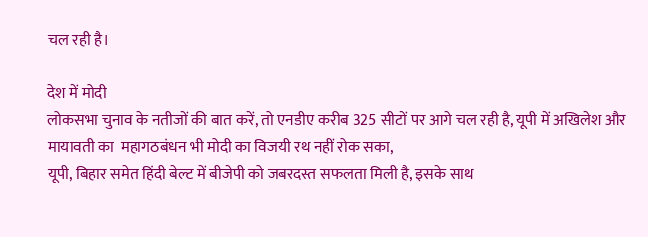चल रही है।

देश में मोदी
लोकसभा चुनाव के नतीजों की बात करें, तो एनडीए करीब 325 सीटों पर आगे चल रही है, यूपी में अखिलेश और मायावती का  महागठबंधन भी मोदी का विजयी रथ नहीं रोक सका,
यूपी, बिहार समेत हिंदी बेल्ट में बीजेपी को जबरदस्त सफलता मिली है, इसके साथ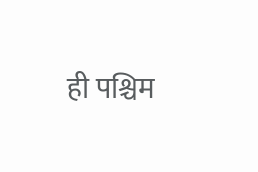ही पश्चिम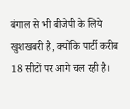बंगाल से भी बीजेपी के लिये खुशखबरी है, क्योंकि पार्टी करीब 18 सीटों पर आगे चल रही है।